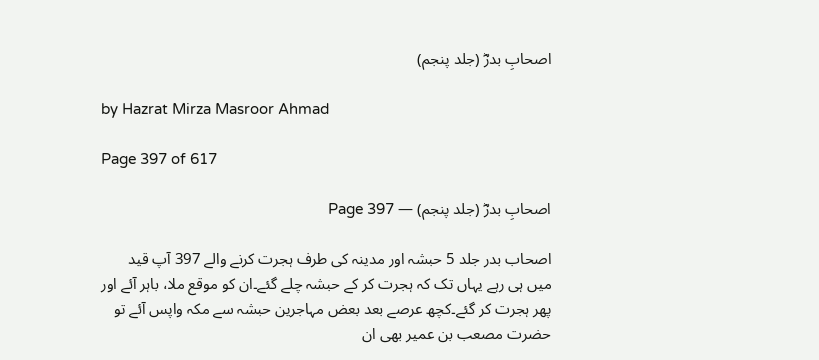اصحابِ بدرؓ (جلد پنجم)

by Hazrat Mirza Masroor Ahmad

Page 397 of 617

اصحابِ بدرؓ (جلد پنجم) — Page 397

اصحاب بدر جلد 5 حبشہ اور مدینہ کی طرف ہجرت کرنے والے 397 آپ قید میں ہی رہے یہاں تک کہ ہجرت کر کے حبشہ چلے گئے۔ان کو موقع ملا، باہر آئے اور پھر ہجرت کر گئے۔کچھ عرصے بعد بعض مہاجرین حبشہ سے مکہ واپس آئے تو حضرت مصعب بن عمیر بھی ان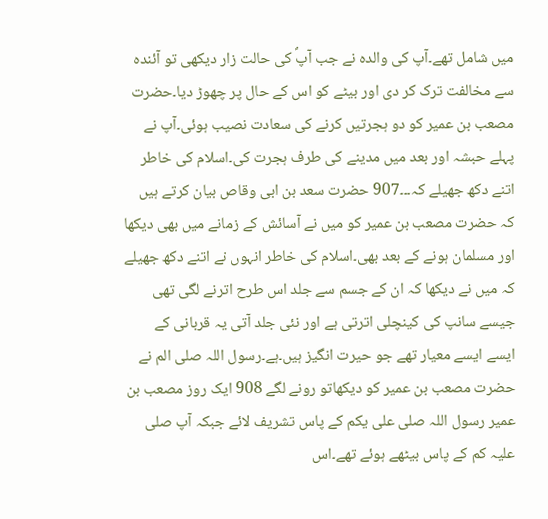میں شامل تھے۔آپ کی والدہ نے جب آپؐ کی حالت زار دیکھی تو آئندہ سے مخالفت ترک کر دی اور بیٹے کو اس کے حال پر چھوڑ دیا۔حضرت مصعب بن عمیر کو دو ہجرتیں کرنے کی سعادت نصیب ہوئی۔آپ نے پہلے حبشہ اور بعد میں مدینے کی طرف ہجرت کی۔اسلام کی خاطر اتنے دکھ جھیلے کہ۔۔۔907 حضرت سعد بن ابی وقاص بیان کرتے ہیں کہ حضرت مصعب بن عمیر کو میں نے آسائش کے زمانے میں بھی دیکھا اور مسلمان ہونے کے بعد بھی۔اسلام کی خاطر انہوں نے اتنے دکھ جھیلے کہ میں نے دیکھا کہ ان کے جسم سے جلد اس طرح اترنے لگی تھی جیسے سانپ کی کینچلی اترتی ہے اور نئی جلد آتی یہ قربانی کے ایسے ایسے معیار تھے جو حیرت انگیز ہیں۔ہے۔رسول اللہ صلی الم نے حضرت مصعب بن عمیر کو دیکھاتو رونے لگے 908 ایک روز مصعب بن عمیر رسول اللہ صلی علی یکم کے پاس تشریف لائے جبکہ آپ صلی علیہ کم کے پاس بیٹھے ہوئے تھے۔اس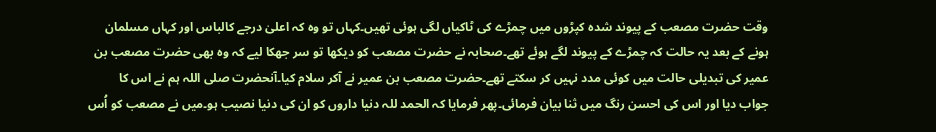وقت حضرت مصعب کے پیوند شدہ کپڑوں میں چمڑے کی ٹاکیاں لگی ہوئی تھیں۔کہاں تو وہ کہ اعلیٰ درجے کالباس اور کہاں مسلمان ہونے کے بعد یہ حالت کہ چمڑے کے پیوند لگے ہوئے تھے۔صحابہ نے حضرت مصعب کو دیکھا تو سر جھکا لیے کہ وہ بھی حضرت مصعب بن عمیر کی تبدیلی حالت میں کوئی مدد نہیں کر سکتے تھے۔حضرت مصعب بن عمیر نے آکر سلام کیا۔آنحضرت صلی اللہ ہم نے اس کا جواب دیا اور اس کی احسن رنگ میں ثنا بیان فرمائی۔پھر فرمایا کہ الحمد للہ دنیا داروں کو ان کی دنیا نصیب ہو۔میں نے مصعب کو اُس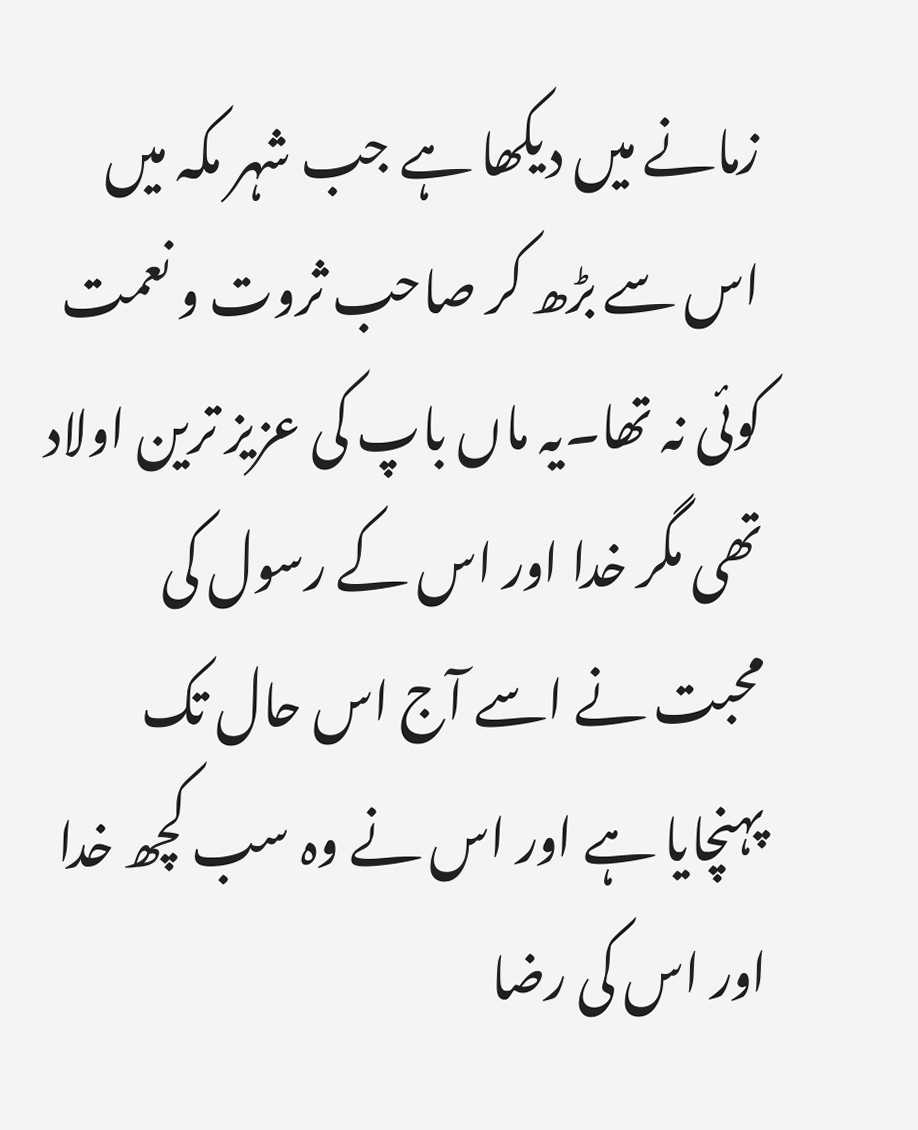زمانے میں دیکھا ہے جب شہر مکہ میں اس سے بڑھ کر صاحب ثروت و نعمت کوئی نہ تھا۔یہ ماں باپ کی عزیز ترین اولاد تھی مگر خدا اور اس کے رسول کی محبت نے اسے آج اس حال تک پہنچایا ہے اور اس نے وہ سب کچھ خدا اور اس کی رضا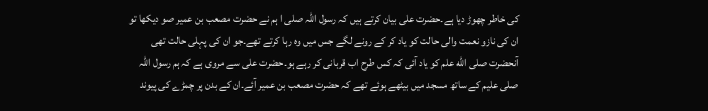کی خاطر چھوڑ دیا ہے۔حضرت علی بیان کرتے ہیں کہ رسول اللہ صلی ا ہم نے حضرت مصعب بن عمیر صو دیکھا تو ان کی نازو نعمت والی حالت کو یاد کر کے رونے لگے جس میں وہ رہا کرتے تھے۔جو ان کی پہلی حالت تھی آنحضرت صلی الله علم کو یاد آئی کہ کس طرح اب قربانی کر رہے ہو۔حضرت علی سے مروی ہے کہ ہم رسول اللہ صلی علیم کے ساتھ مسجد میں بیٹھے ہوئے تھے کہ حضرت مصعب بن عمیر آئے۔ان کے بدن پر چمڑے کی پیوند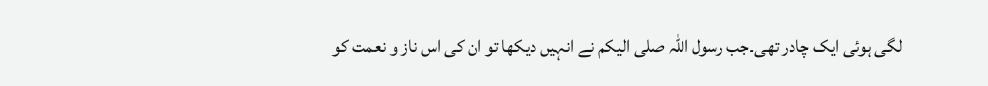لگی ہوئی ایک چادر تھی۔جب رسول اللہ صلی الیکم نے انہیں دیکھا تو ان کی اس ناز و نعمت کو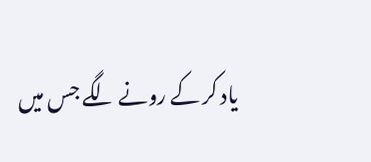یاد کر کے رونے لگے جس میں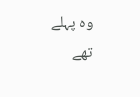وہ پہلے تھے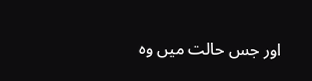اور جس حالت میں وہ